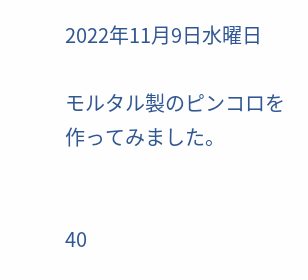2022年11月9日水曜日

モルタル製のピンコロを作ってみました。


40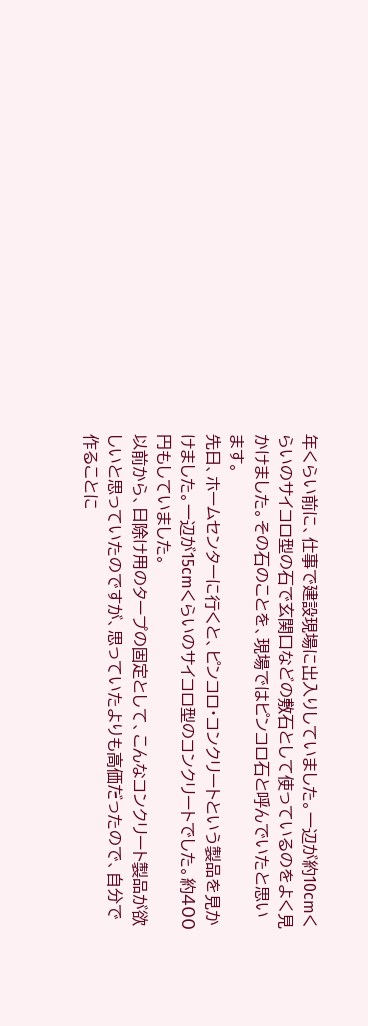年くらい前に、仕事で建設現場に出入りしていました。一辺が約10cmくらいのサイコロ型の石で玄関口などの敷石として使っているのをよく見かけました。その石のことを、現場ではピンコロ石と呼んでいたと思います。
先日、ホームセンターに行くと、ピンコロ・コンクリートという製品を見かけました。一辺が15cmくらいのサイコロ型のコンクリートでした。約400円もしていました。
以前から、日除け用のタープの固定として、こんなコンクリート製品が欲しいと思っていたのですが、思っていたよりも高価だったので、自分で作ることに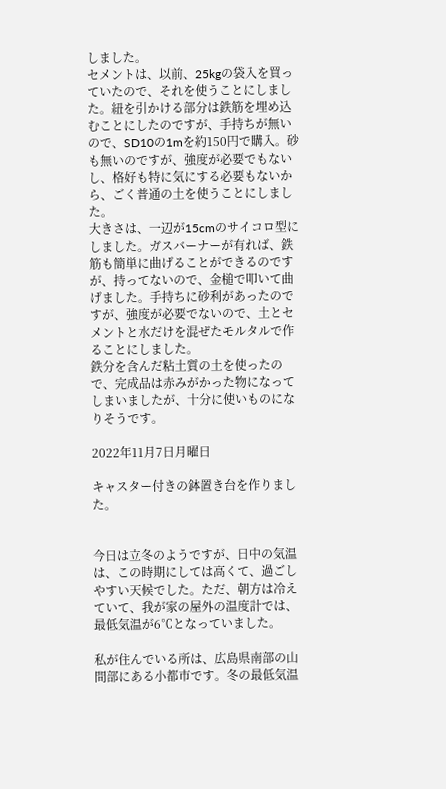しました。
セメントは、以前、25kgの袋入を買っていたので、それを使うことにしました。紐を引かける部分は鉄筋を埋め込むことにしたのですが、手持ちが無いので、SD10の1mを約150円で購入。砂も無いのですが、強度が必要でもないし、格好も特に気にする必要もないから、ごく普通の土を使うことにしました。
大きさは、一辺が15cmのサイコロ型にしました。ガスバーナーが有れば、鉄筋も簡単に曲げることができるのですが、持ってないので、金槌で叩いて曲げました。手持ちに砂利があったのですが、強度が必要でないので、土とセメントと水だけを混ぜたモルタルで作ることにしました。
鉄分を含んだ粘土質の土を使ったので、完成品は赤みがかった物になってしまいましたが、十分に使いものになりそうです。

2022年11月7日月曜日

キャスター付きの鉢置き台を作りました。


今日は立冬のようですが、日中の気温は、この時期にしては高くて、過ごしやすい天候でした。ただ、朝方は冷えていて、我が家の屋外の温度計では、最低気温が6℃となっていました。

私が住んでいる所は、広島県南部の山間部にある小都市です。冬の最低気温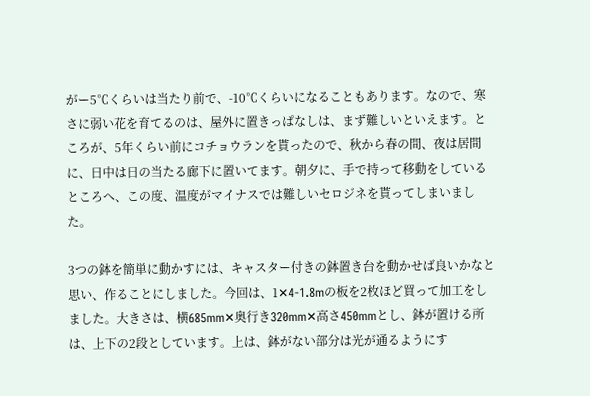がー5℃くらいは当たり前で、-10℃くらいになることもあります。なので、寒さに弱い花を育てるのは、屋外に置きっぱなしは、まず難しいといえます。ところが、5年くらい前にコチョウランを貰ったので、秋から春の間、夜は居間に、日中は日の当たる廊下に置いてます。朝夕に、手で持って移動をしているところへ、この度、温度がマイナスでは難しいセロジネを貰ってしまいました。

3つの鉢を簡単に動かすには、キャスター付きの鉢置き台を動かせば良いかなと思い、作ることにしました。今回は、1✕4-1.8mの板を2枚ほど買って加工をしました。大きさは、横685mm✕奥行き320mm✕高さ450mmとし、鉢が置ける所は、上下の2段としています。上は、鉢がない部分は光が通るようにす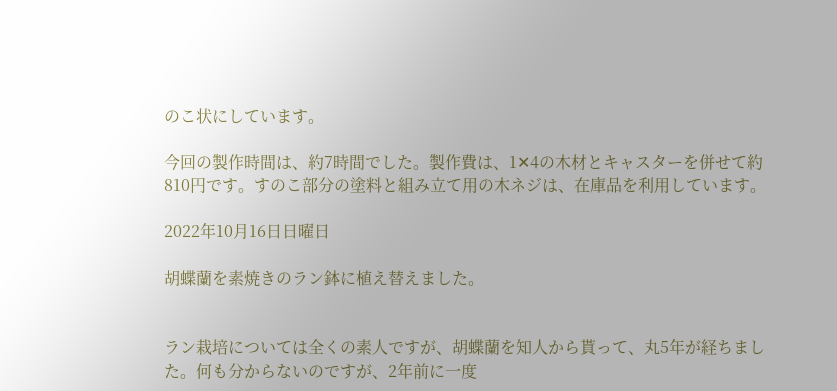のこ状にしています。

今回の製作時間は、約7時間でした。製作費は、1✕4の木材とキャスターを併せて約810円です。すのこ部分の塗料と組み立て用の木ネジは、在庫品を利用しています。

2022年10月16日日曜日

胡蝶蘭を素焼きのラン鉢に植え替えました。


ラン栽培については全くの素人ですが、胡蝶蘭を知人から貰って、丸5年が経ちました。何も分からないのですが、2年前に一度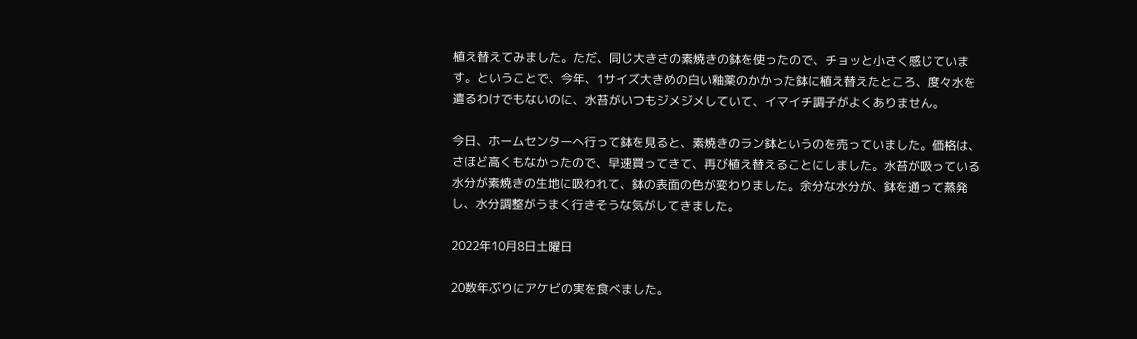植え替えてみました。ただ、同じ大きさの素焼きの鉢を使ったので、チョッと小さく感じています。ということで、今年、1サイズ大きめの白い釉薬のかかった鉢に植え替えたところ、度々水を遣るわけでもないのに、水苔がいつもジメジメしていて、イマイチ調子がよくありません。

今日、ホームセンターへ行って鉢を見ると、素焼きのラン鉢というのを売っていました。価格は、さほど高くもなかったので、早速買ってきて、再び植え替えることにしました。水苔が吸っている水分が素焼きの生地に吸われて、鉢の表面の色が変わりました。余分な水分が、鉢を通って蒸発し、水分調整がうまく行きそうな気がしてきました。

2022年10月8日土曜日

20数年ぶりにアケビの実を食べました。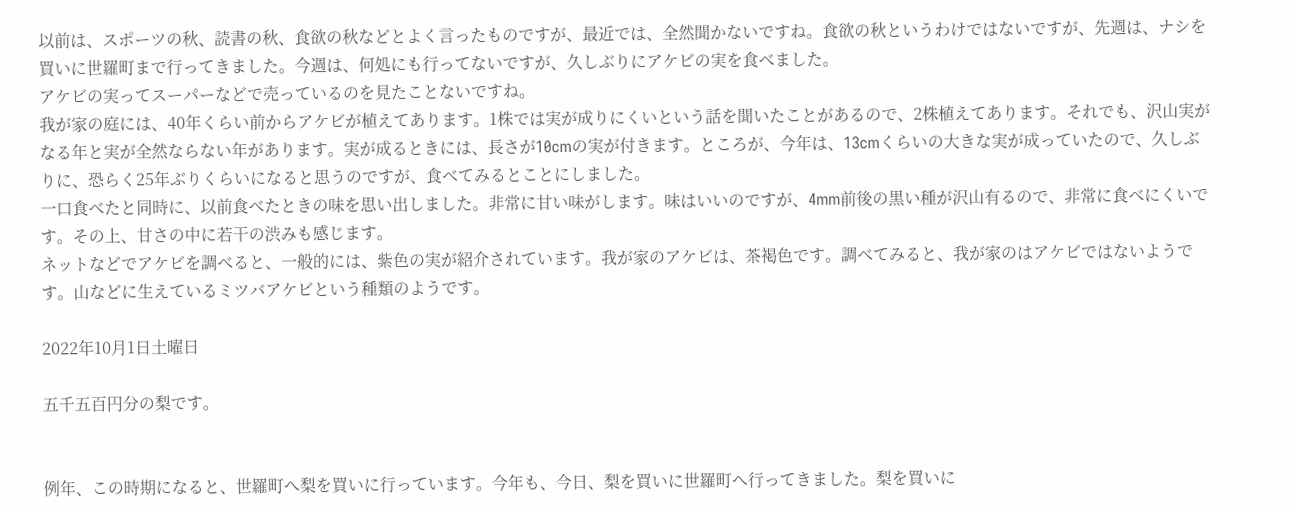以前は、スポーツの秋、読書の秋、食欲の秋などとよく言ったものですが、最近では、全然聞かないですね。食欲の秋というわけではないですが、先週は、ナシを買いに世羅町まで行ってきました。今週は、何処にも行ってないですが、久しぶりにアケビの実を食べました。
アケビの実ってスーパーなどで売っているのを見たことないですね。
我が家の庭には、40年くらい前からアケビが植えてあります。1株では実が成りにくいという話を聞いたことがあるので、2株植えてあります。それでも、沢山実がなる年と実が全然ならない年があります。実が成るときには、長さが10cmの実が付きます。ところが、今年は、13cmくらいの大きな実が成っていたので、久しぶりに、恐らく25年ぶりくらいになると思うのですが、食べてみるとことにしました。
一口食べたと同時に、以前食べたときの味を思い出しました。非常に甘い味がします。味はいいのですが、4mm前後の黒い種が沢山有るので、非常に食べにくいです。その上、甘さの中に若干の渋みも感じます。
ネットなどでアケビを調べると、一般的には、紫色の実が紹介されています。我が家のアケビは、茶褐色です。調べてみると、我が家のはアケビではないようです。山などに生えているミツバアケビという種類のようです。

2022年10月1日土曜日

五千五百円分の梨です。


例年、この時期になると、世羅町へ梨を買いに行っています。今年も、今日、梨を買いに世羅町へ行ってきました。梨を買いに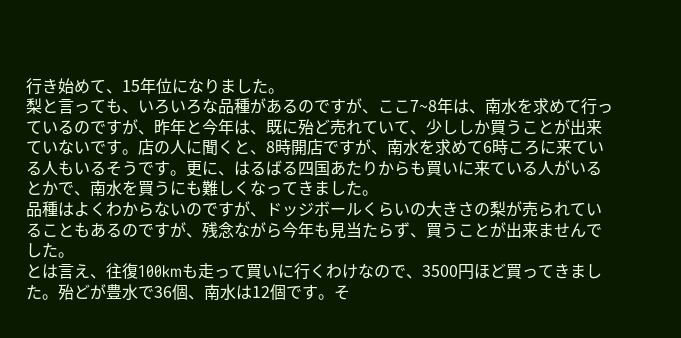行き始めて、15年位になりました。
梨と言っても、いろいろな品種があるのですが、ここ7~8年は、南水を求めて行っているのですが、昨年と今年は、既に殆ど売れていて、少ししか買うことが出来ていないです。店の人に聞くと、8時開店ですが、南水を求めて6時ころに来ている人もいるそうです。更に、はるばる四国あたりからも買いに来ている人がいるとかで、南水を買うにも難しくなってきました。
品種はよくわからないのですが、ドッジボールくらいの大きさの梨が売られていることもあるのですが、残念ながら今年も見当たらず、買うことが出来ませんでした。
とは言え、往復100kmも走って買いに行くわけなので、3500円ほど買ってきました。殆どが豊水で36個、南水は12個です。そ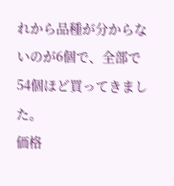れから品種が分からないのが6個で、全部で54個ほど買ってきました。
価格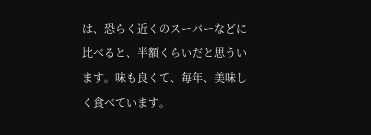は、恐らく近くのスーパーなどに比べると、半額くらいだと思ういます。味も良くて、毎年、美味しく食べています。